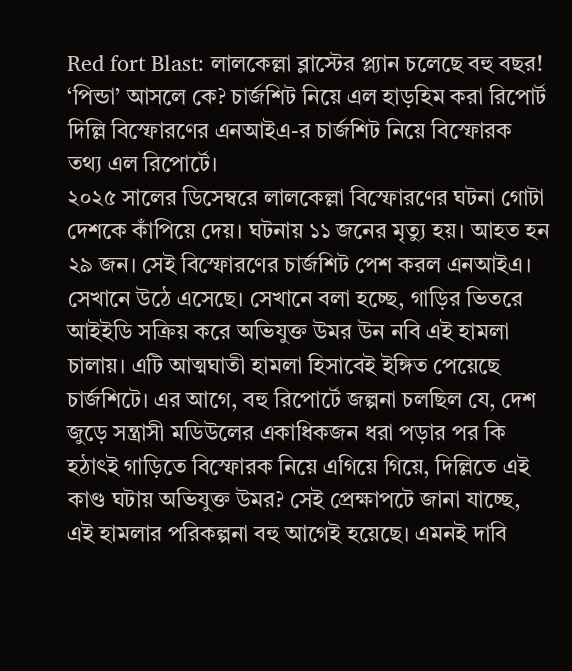Red fort Blast: লালকেল্লা ব্লাস্টের প্ল্যান চলেছে বহু বছর! ‘পিন্ডা’ আসলে কে? চার্জশিট নিয়ে এল হাড়হিম করা রিপোর্ট
দিল্লি বিস্ফোরণের এনআইএ-র চার্জশিট নিয়ে বিস্ফোরক তথ্য এল রিপোর্টে।
২০২৫ সালের ডিসেম্বরে লালকেল্লা বিস্ফোরণের ঘটনা গোটা দেশকে কাঁপিয়ে দেয়। ঘটনায় ১১ জনের মৃত্যু হয়। আহত হন ২৯ জন। সেই বিস্ফোরণের চার্জশিট পেশ করল এনআইএ। সেখানে উঠে এসেছে। সেখানে বলা হচ্ছে, গাড়ির ভিতরে আইইডি সক্রিয় করে অভিযুক্ত উমর উন নবি এই হামলা চালায়। এটি আত্মঘাতী হামলা হিসাবেই ইঙ্গিত পেয়েছে চার্জশিটে। এর আগে, বহু রিপোর্টে জল্পনা চলছিল যে, দেশ জুড়ে সন্ত্রাসী মডিউলের একাধিকজন ধরা পড়ার পর কি হঠাৎই গাড়িতে বিস্ফোরক নিয়ে এগিয়ে গিয়ে, দিল্লিতে এই কাণ্ড ঘটায় অভিযুক্ত উমর? সেই প্রেক্ষাপটে জানা যাচ্ছে, এই হামলার পরিকল্পনা বহু আগেই হয়েছে। এমনই দাবি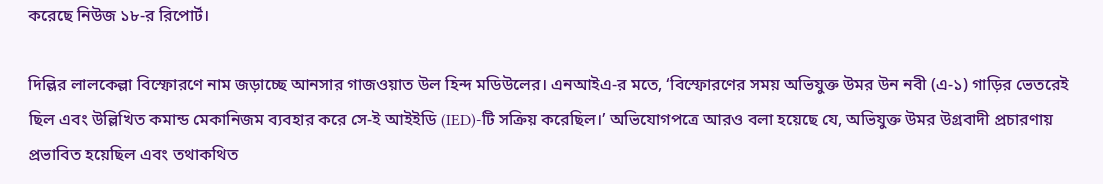করেছে নিউজ ১৮-র রিপোর্ট।

দিল্লির লালকেল্লা বিস্ফোরণে নাম জড়াচ্ছে আনসার গাজওয়াত উল হিন্দ মডিউলের। এনআইএ-র মতে, ‘বিস্ফোরণের সময় অভিযুক্ত উমর উন নবী (এ-১) গাড়ির ভেতরেই ছিল এবং উল্লিখিত কমান্ড মেকানিজম ব্যবহার করে সে-ই আইইডি (IED)-টি সক্রিয় করেছিল।’ অভিযোগপত্রে আরও বলা হয়েছে যে, অভিযুক্ত উমর উগ্রবাদী প্রচারণায় প্রভাবিত হয়েছিল এবং তথাকথিত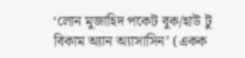‘লোন মুজাহিদ পকেট বুক/হাউ টু বিকাম অ্যান অ্যাসাসিন’ (একক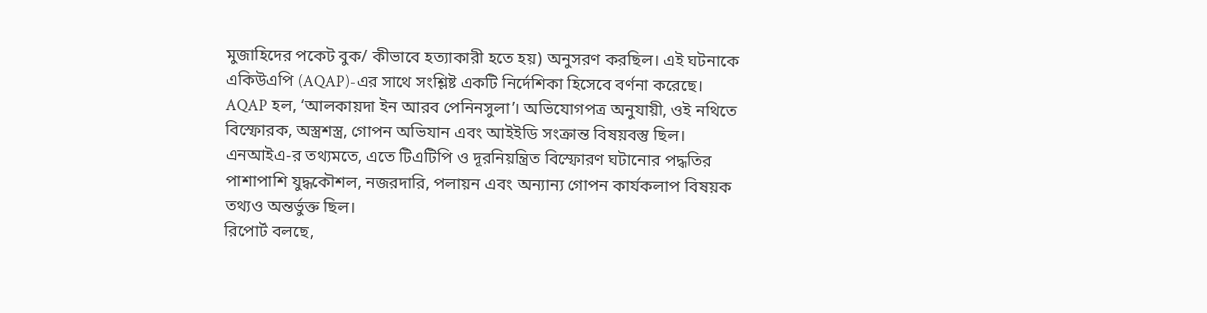মুজাহিদের পকেট বুক/ কীভাবে হত্যাকারী হতে হয়) অনুসরণ করছিল। এই ঘটনাকে একিউএপি (AQAP)-এর সাথে সংশ্লিষ্ট একটি নির্দেশিকা হিসেবে বর্ণনা করেছে। AQAP হল, ‘আলকায়দা ইন আরব পেনিনসুলা’। অভিযোগপত্র অনুযায়ী, ওই নথিতে বিস্ফোরক, অস্ত্রশস্ত্র, গোপন অভিযান এবং আইইডি সংক্রান্ত বিষয়বস্তু ছিল। এনআইএ-র তথ্যমতে, এতে টিএটিপি ও দূরনিয়ন্ত্রিত বিস্ফোরণ ঘটানোর পদ্ধতির পাশাপাশি যুদ্ধকৌশল, নজরদারি, পলায়ন এবং অন্যান্য গোপন কার্যকলাপ বিষয়ক তথ্যও অন্তর্ভুক্ত ছিল।
রিপোর্ট বলছে,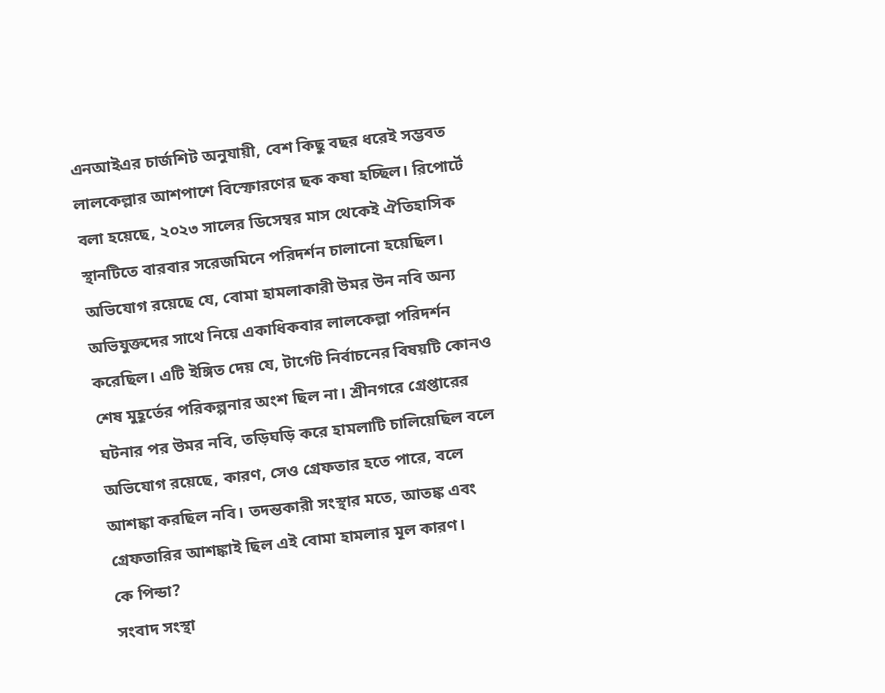এনআইএর চার্জশিট অনুযায়ী, বেশ কিছু বছর ধরেই সম্ভবত লালকেল্লার আশপাশে বিস্ফোরণের ছক কষা হচ্ছিল। রিপোর্টে বলা হয়েছে, ২০২৩ সালের ডিসেম্বর মাস থেকেই ঐতিহাসিক স্থানটিতে বারবার সরেজমিনে পরিদর্শন চালানো হয়েছিল। অভিযোগ রয়েছে যে, বোমা হামলাকারী উমর উন নবি অন্য অভিযুক্তদের সাথে নিয়ে একাধিকবার লালকেল্লা পরিদর্শন করেছিল। এটি ইঙ্গিত দেয় যে, টার্গেট নির্বাচনের বিষয়টি কোনও শেষ মুহূর্তের পরিকল্পনার অংশ ছিল না। শ্রীনগরে গ্রেপ্তারের ঘটনার পর উমর নবি, তড়িঘড়ি করে হামলাটি চালিয়েছিল বলে অভিযোগ রয়েছে, কারণ, সেও গ্রেফতার হতে পারে, বলে আশঙ্কা করছিল নবি। তদন্তকারী সংস্থার মতে, আতঙ্ক এবং গ্রেফতারির আশঙ্কাই ছিল এই বোমা হামলার মূল কারণ।
কে পিন্ডা?
সংবাদ সংস্থা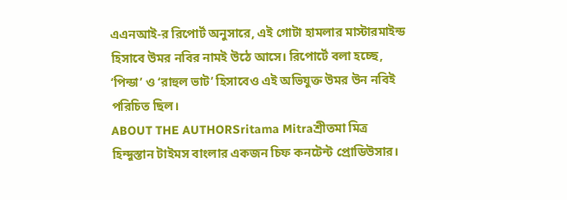এএনআই-র রিপোর্ট অনুসারে, এই গোটা হামলার মাস্টারমাইন্ড হিসাবে উমর নবির নামই উঠে আসে। রিপোর্টে বলা হচ্ছে, ‘পিন্ডা’ ও ‘রাহুল ভাট’ হিসাবেও এই অভিযুক্ত উমর উন নবিই পরিচিত ছিল।
ABOUT THE AUTHORSritama Mitraশ্রীতমা মিত্র হিন্দুস্তান টাইমস বাংলার একজন চিফ কনটেন্ট প্রোডিউসার।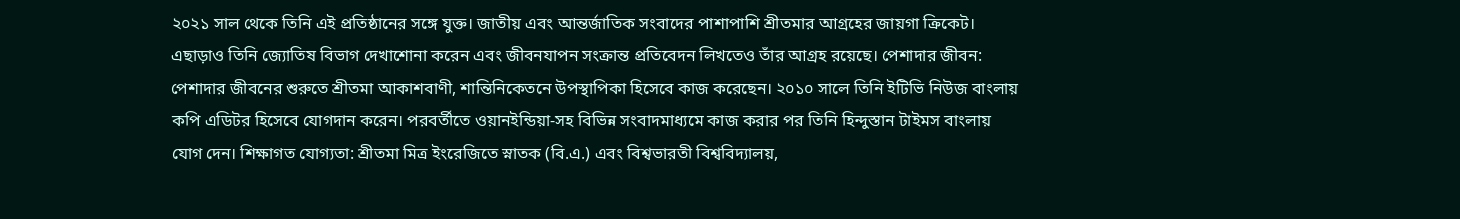২০২১ সাল থেকে তিনি এই প্রতিষ্ঠানের সঙ্গে যুক্ত। জাতীয় এবং আন্তর্জাতিক সংবাদের পাশাপাশি শ্রীতমার আগ্রহের জায়গা ক্রিকেট। এছাড়াও তিনি জ্যোতিষ বিভাগ দেখাশোনা করেন এবং জীবনযাপন সংক্রান্ত প্রতিবেদন লিখতেও তাঁর আগ্রহ রয়েছে। পেশাদার জীবন: পেশাদার জীবনের শুরুতে শ্রীতমা আকাশবাণী, শান্তিনিকেতনে উপস্থাপিকা হিসেবে কাজ করেছেন। ২০১০ সালে তিনি ইটিভি নিউজ বাংলায় কপি এডিটর হিসেবে যোগদান করেন। পরবর্তীতে ওয়ানইন্ডিয়া-সহ বিভিন্ন সংবাদমাধ্যমে কাজ করার পর তিনি হিন্দুস্তান টাইমস বাংলায় যোগ দেন। শিক্ষাগত যোগ্যতা: শ্রীতমা মিত্র ইংরেজিতে স্নাতক (বি.এ.) এবং বিশ্বভারতী বিশ্ববিদ্যালয়,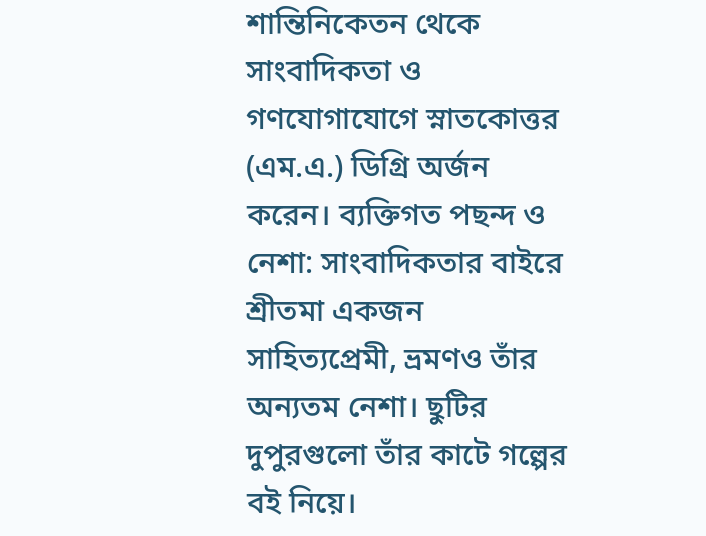শান্তিনিকেতন থেকে সাংবাদিকতা ও গণযোগাযোগে স্নাতকোত্তর (এম.এ.) ডিগ্রি অর্জন করেন। ব্যক্তিগত পছন্দ ও নেশা: সাংবাদিকতার বাইরে শ্রীতমা একজন সাহিত্যপ্রেমী, ভ্রমণও তাঁর অন্যতম নেশা। ছুটির দুপুরগুলো তাঁর কাটে গল্পের বই নিয়ে।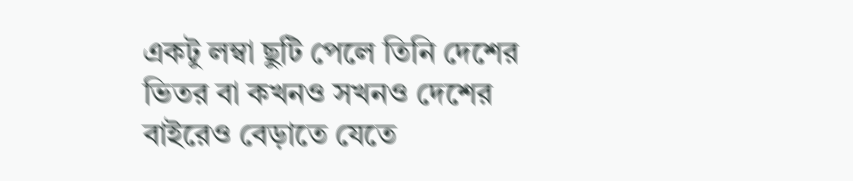একটু লম্বা ছুটি পেলে তিনি দেশের ভিতর বা কখনও সখনও দেশের বাইরেও বেড়াতে যেতে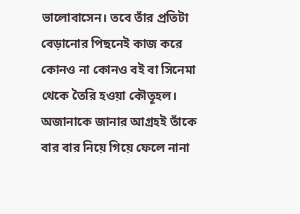ভালোবাসেন। তবে তাঁর প্রতিটা বেড়ানোর পিছনেই কাজ করে কোনও না কোনও বই বা সিনেমা থেকে তৈরি হওয়া কৌতূহল। অজানাকে জানার আগ্রহই তাঁকে বার বার নিয়ে গিয়ে ফেলে নানা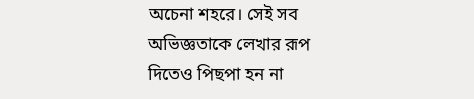অচেনা শহরে। সেই সব অভিজ্ঞতাকে লেখার রূপ দিতেও পিছপা হন না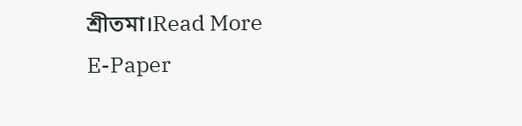শ্রীতমা।Read More
E-Paper